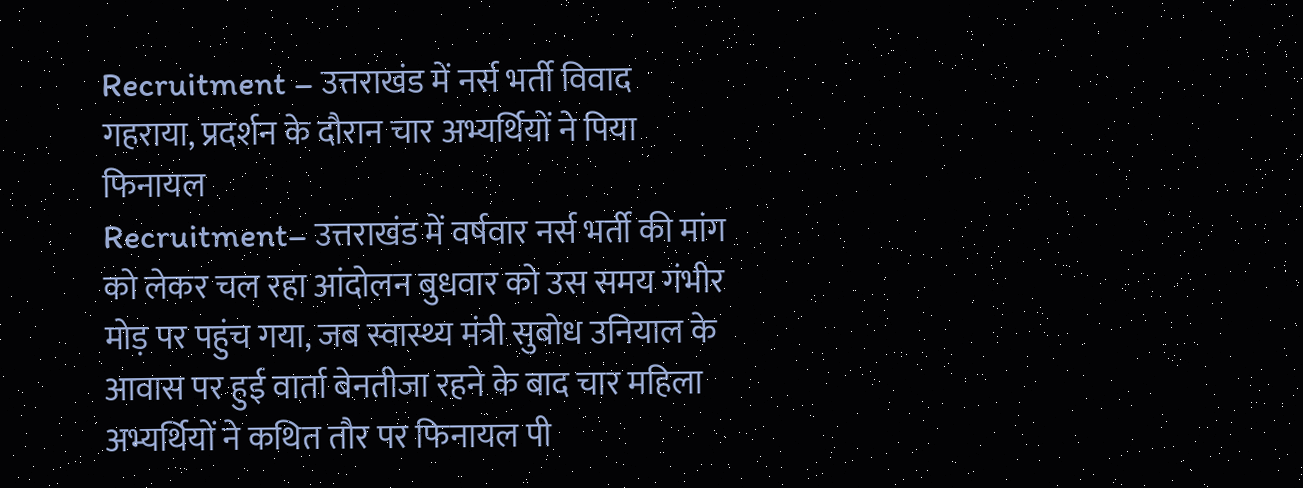Recruitment – उत्तराखंड में नर्स भर्ती विवाद गहराया, प्रदर्शन के दौरान चार अभ्यर्थियों ने पिया फिनायल
Recruitment– उत्तराखंड में वर्षवार नर्स भर्ती की मांग को लेकर चल रहा आंदोलन बुधवार को उस समय गंभीर मोड़ पर पहुंच गया, जब स्वास्थ्य मंत्री सुबोध उनियाल के आवास पर हुई वार्ता बेनतीजा रहने के बाद चार महिला अभ्यर्थियों ने कथित तौर पर फिनायल पी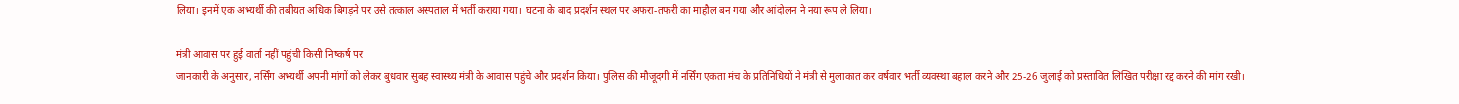लिया। इनमें एक अभ्यर्थी की तबीयत अधिक बिगड़ने पर उसे तत्काल अस्पताल में भर्ती कराया गया। घटना के बाद प्रदर्शन स्थल पर अफरा-तफरी का माहौल बन गया और आंदोलन ने नया रूप ले लिया।

मंत्री आवास पर हुई वार्ता नहीं पहुंची किसी निष्कर्ष पर
जानकारी के अनुसार, नर्सिंग अभ्यर्थी अपनी मांगों को लेकर बुधवार सुबह स्वास्थ्य मंत्री के आवास पहुंचे और प्रदर्शन किया। पुलिस की मौजूदगी में नर्सिंग एकता मंच के प्रतिनिधियों ने मंत्री से मुलाकात कर वर्षवार भर्ती व्यवस्था बहाल करने और 25-26 जुलाई को प्रस्तावित लिखित परीक्षा रद्द करने की मांग रखी।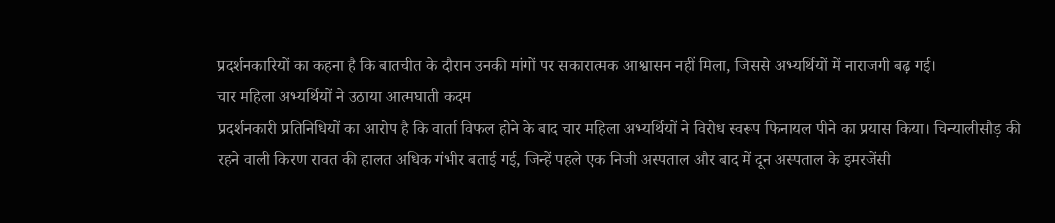प्रदर्शनकारियों का कहना है कि बातचीत के दौरान उनकी मांगों पर सकारात्मक आश्वासन नहीं मिला, जिससे अभ्यर्थियों में नाराजगी बढ़ गई।
चार महिला अभ्यर्थियों ने उठाया आत्मघाती कदम
प्रदर्शनकारी प्रतिनिधियों का आरोप है कि वार्ता विफल होने के बाद चार महिला अभ्यर्थियों ने विरोध स्वरूप फिनायल पीने का प्रयास किया। चिन्यालीसौड़ की रहने वाली किरण रावत की हालत अधिक गंभीर बताई गई, जिन्हें पहले एक निजी अस्पताल और बाद में दून अस्पताल के इमरजेंसी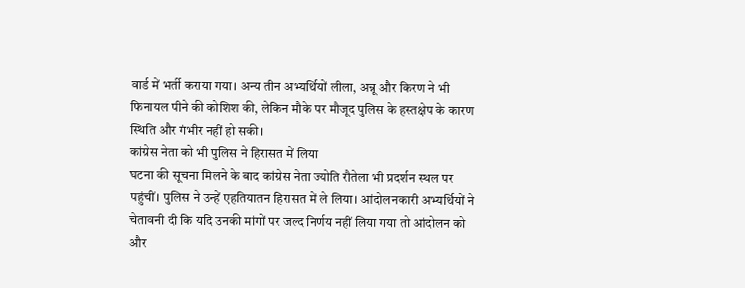वार्ड में भर्ती कराया गया। अन्य तीन अभ्यर्थियों लीला, अन्नू और किरण ने भी फिनायल पीने की कोशिश की, लेकिन मौके पर मौजूद पुलिस के हस्तक्षेप के कारण स्थिति और गंभीर नहीं हो सकी।
कांग्रेस नेता को भी पुलिस ने हिरासत में लिया
घटना की सूचना मिलने के बाद कांग्रेस नेता ज्योति रौतेला भी प्रदर्शन स्थल पर पहुंचीं। पुलिस ने उन्हें एहतियातन हिरासत में ले लिया। आंदोलनकारी अभ्यर्थियों ने चेतावनी दी कि यदि उनकी मांगों पर जल्द निर्णय नहीं लिया गया तो आंदोलन को और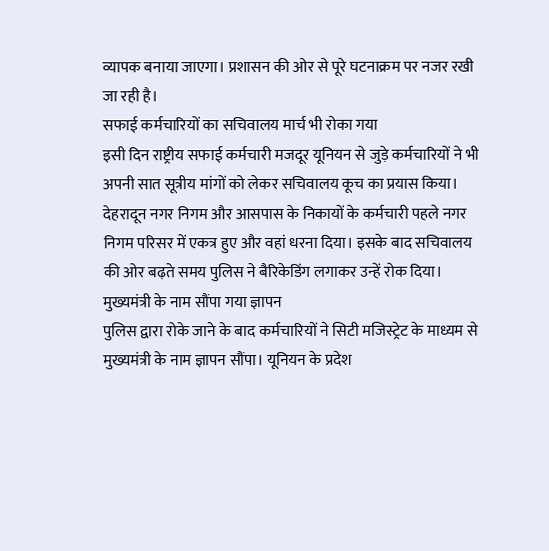व्यापक बनाया जाएगा। प्रशासन की ओर से पूरे घटनाक्रम पर नजर रखी जा रही है।
सफाई कर्मचारियों का सचिवालय मार्च भी रोका गया
इसी दिन राष्ट्रीय सफाई कर्मचारी मजदूर यूनियन से जुड़े कर्मचारियों ने भी अपनी सात सूत्रीय मांगों को लेकर सचिवालय कूच का प्रयास किया। देहरादून नगर निगम और आसपास के निकायों के कर्मचारी पहले नगर निगम परिसर में एकत्र हुए और वहां धरना दिया। इसके बाद सचिवालय की ओर बढ़ते समय पुलिस ने बैरिकेडिंग लगाकर उन्हें रोक दिया।
मुख्यमंत्री के नाम सौंपा गया ज्ञापन
पुलिस द्वारा रोके जाने के बाद कर्मचारियों ने सिटी मजिस्ट्रेट के माध्यम से मुख्यमंत्री के नाम ज्ञापन सौंपा। यूनियन के प्रदेश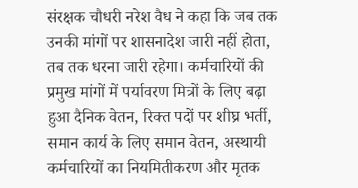संरक्षक चौधरी नरेश वैध ने कहा कि जब तक उनकी मांगों पर शासनादेश जारी नहीं होता, तब तक धरना जारी रहेगा। कर्मचारियों की प्रमुख मांगों में पर्यावरण मित्रों के लिए बढ़ा हुआ दैनिक वेतन, रिक्त पदों पर शीघ्र भर्ती, समान कार्य के लिए समान वेतन, अस्थायी कर्मचारियों का नियमितीकरण और मृतक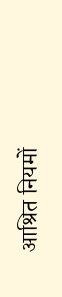आश्रित नियमों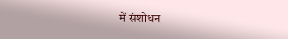में संशोधन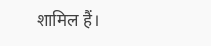शामिल हैं।